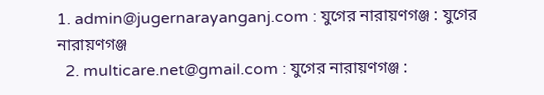1. admin@jugernarayanganj.com : যুগের নারায়ণগঞ্জ : যুগের নারায়ণগঞ্জ
  2. multicare.net@gmail.com : যুগের নারায়ণগঞ্জ :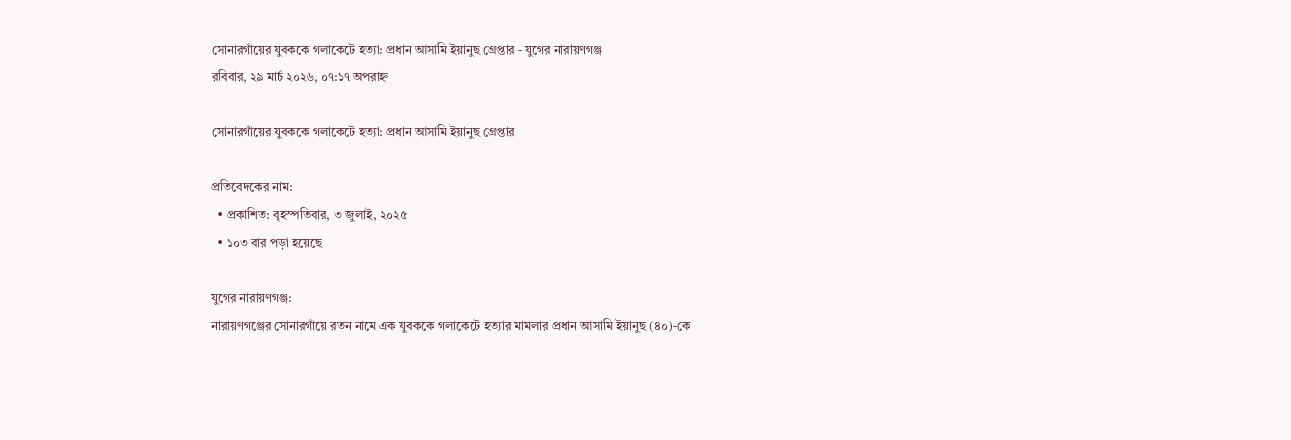সোনারগাঁয়ের যুবককে গলাকেটে হত্যা: প্রধান আসামি ইয়ানুছ গ্রেপ্তার - যুগের নারায়ণগঞ্জ
রবিবার, ২৯ মার্চ ২০২৬, ০৭:১৭ অপরাহ্ন

সোনারগাঁয়ের যুবককে গলাকেটে হত্যা: প্রধান আসামি ইয়ানুছ গ্রেপ্তার

প্রতিবেদকের নাম:
  • প্রকাশিত: বৃহস্পতিবার, ৩ জুলাই, ২০২৫
  • ১০৩ বার পড়া হয়েছে

যুগের নারায়ণগঞ্জ:
নারায়ণগঞ্জের সোনারগাঁয়ে রতন নামে এক যুবককে গলাকেটে হত্যার মামলার প্রধান আসামি ইয়ানুছ (৪০)-কে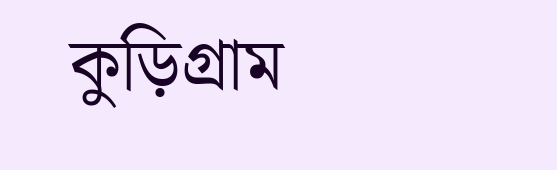কুড়িগ্রাম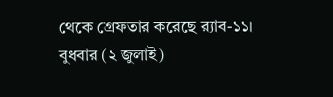থেকে গ্রেফতার করেছে র‌্যাব-১১। বুধবার (২ জুলাই)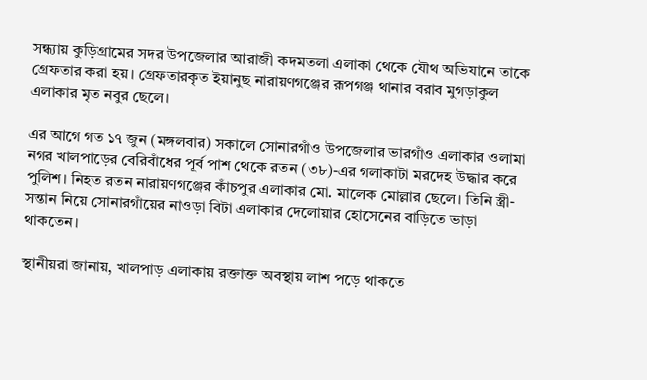সন্ধ্যায় কুড়িগ্রামের সদর উপজেলার আরাজী কদমতলা এলাকা থেকে যৌথ অভিযানে তাকে গ্রেফতার করা হয়। গ্রেফতারকৃত ইয়ানুছ নারায়ণগঞ্জের রূপগঞ্জ থানার বরাব মুগড়াকুল এলাকার মৃত নবুর ছেলে।

এর আগে গত ১৭ জুন (মঙ্গলবার) সকালে সোনারগাঁও উপজেলার ভারগাঁও এলাকার ওলামা নগর খালপাড়ের বেরিবাঁধের পূর্ব পাশ থেকে রতন (৩৮)-এর গলাকাটা মরদেহ উদ্ধার করে পুলিশ। নিহত রতন নারায়ণগঞ্জের কাঁচপুর এলাকার মো. মালেক মোল্লার ছেলে। তিনি স্ত্রী-সন্তান নিয়ে সোনারগাঁয়ের নাওড়া বিটা এলাকার দেলোয়ার হোসেনের বাড়িতে ভাড়া থাকতেন।

স্থানীয়রা জানায়, খালপাড় এলাকায় রক্তাক্ত অবস্থায় লাশ পড়ে থাকতে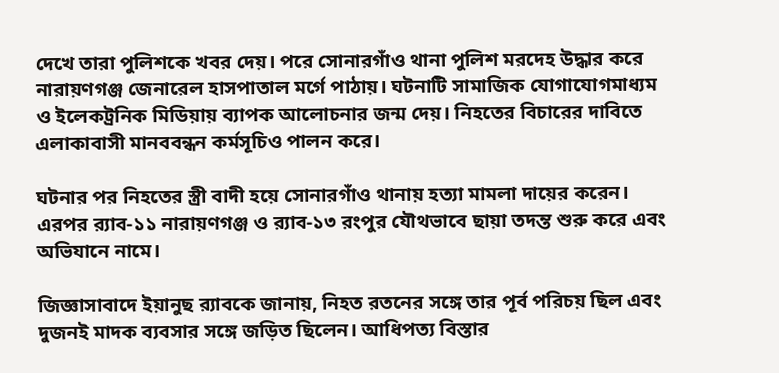দেখে তারা পুলিশকে খবর দেয়। পরে সোনারগাঁও থানা পুলিশ মরদেহ উদ্ধার করে নারায়ণগঞ্জ জেনারেল হাসপাতাল মর্গে পাঠায়। ঘটনাটি সামাজিক যোগাযোগমাধ্যম ও ইলেকট্রনিক মিডিয়ায় ব্যাপক আলোচনার জন্ম দেয়। নিহতের বিচারের দাবিতে এলাকাবাসী মানববন্ধন কর্মসূচিও পালন করে।

ঘটনার পর নিহতের স্ত্রী বাদী হয়ে সোনারগাঁও থানায় হত্যা মামলা দায়ের করেন। এরপর র‌্যাব-১১ নারায়ণগঞ্জ ও র‌্যাব-১৩ রংপুর যৌথভাবে ছায়া তদন্ত শুরু করে এবং অভিযানে নামে।

জিজ্ঞাসাবাদে ইয়ানুছ র‌্যাবকে জানায়, নিহত রতনের সঙ্গে তার পূর্ব পরিচয় ছিল এবং দুজনই মাদক ব্যবসার সঙ্গে জড়িত ছিলেন। আধিপত্য বিস্তার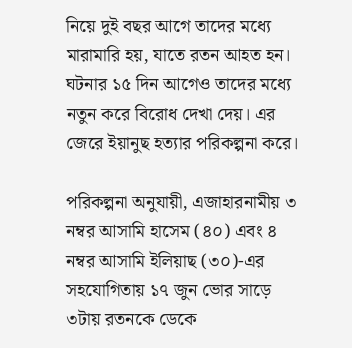নিয়ে দুই বছর আগে তাদের মধ্যে মারামারি হয়, যাতে রতন আহত হন। ঘটনার ১৫ দিন আগেও তাদের মধ্যে নতুন করে বিরোধ দেখা দেয়। এর জেরে ইয়ানুছ হত্যার পরিকল্পনা করে।

পরিকল্পনা অনুযায়ী, এজাহারনামীয় ৩ নম্বর আসামি হাসেম (৪০) এবং ৪ নম্বর আসামি ইলিয়াছ (৩০)-এর সহযোগিতায় ১৭ জুন ভোর সাড়ে ৩টায় রতনকে ডেকে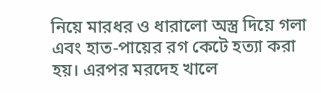নিয়ে মারধর ও ধারালো অস্ত্র দিয়ে গলা এবং হাত-পায়ের রগ কেটে হত্যা করা হয়। এরপর মরদেহ খালে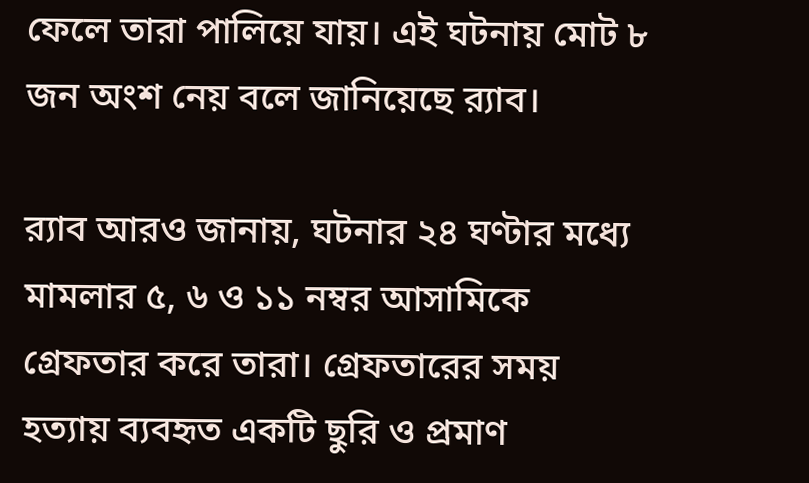ফেলে তারা পালিয়ে যায়। এই ঘটনায় মোট ৮ জন অংশ নেয় বলে জানিয়েছে র‌্যাব।

র‌্যাব আরও জানায়, ঘটনার ২৪ ঘণ্টার মধ্যে মামলার ৫, ৬ ও ১১ নম্বর আসামিকে গ্রেফতার করে তারা। গ্রেফতারের সময় হত্যায় ব্যবহৃত একটি ছুরি ও প্রমাণ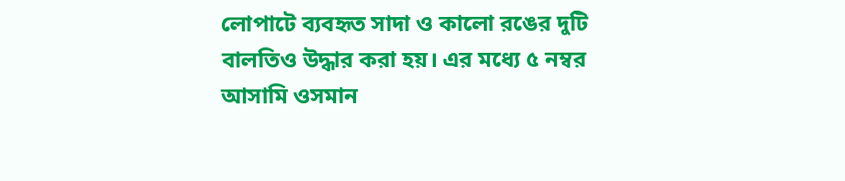লোপাটে ব্যবহৃত সাদা ও কালো রঙের দুটি বালতিও উদ্ধার করা হয়। এর মধ্যে ৫ নম্বর আসামি ওসমান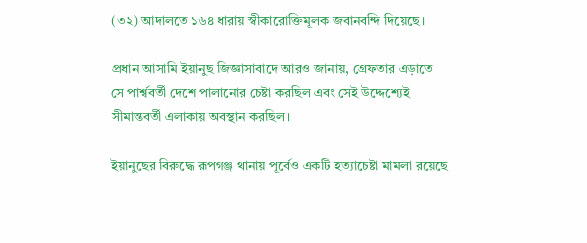(৩২) আদালতে ১৬৪ ধারায় স্বীকারোক্তিমূলক জবানবন্দি দিয়েছে।

প্রধান আসামি ইয়ানুছ জিজ্ঞাসাবাদে আরও জানায়, গ্রেফতার এড়াতে সে পার্শ্ববর্তী দেশে পালানোর চেষ্টা করছিল এবং সেই উদ্দেশ্যেই সীমান্তবর্তী এলাকায় অবস্থান করছিল।

ইয়ানুছের বিরুদ্ধে রূপগঞ্জ থানায় পূর্বেও একটি হত্যাচেষ্টা মামলা রয়েছে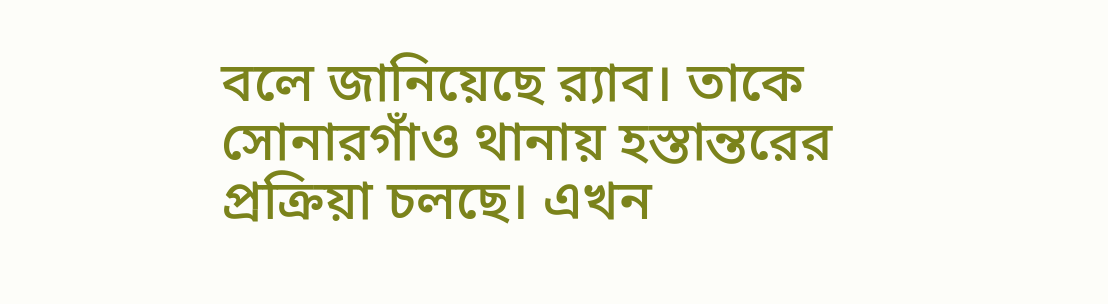বলে জানিয়েছে র‌্যাব। তাকে সোনারগাঁও থানায় হস্তান্তরের প্রক্রিয়া চলছে। এখন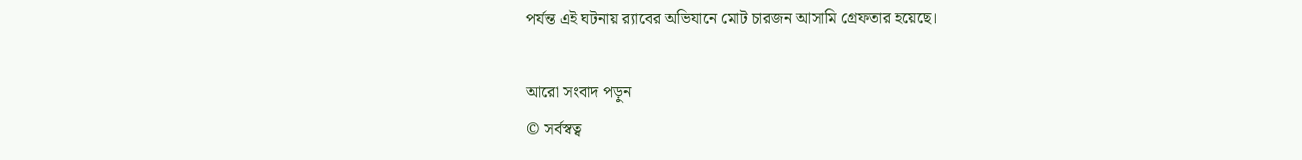পর্যন্ত এই ঘটনায় র‌্যাবের অভিযানে মোট চারজন আসামি গ্রেফতার হয়েছে।

আরো সংবাদ পড়ুন
© সর্বস্বত্ব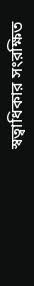স্বত্বাধিকার সংরক্ষিত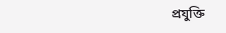প্রযুক্তি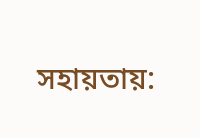সহায়তায়: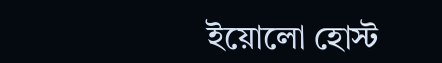ইয়োলো হোস্ট